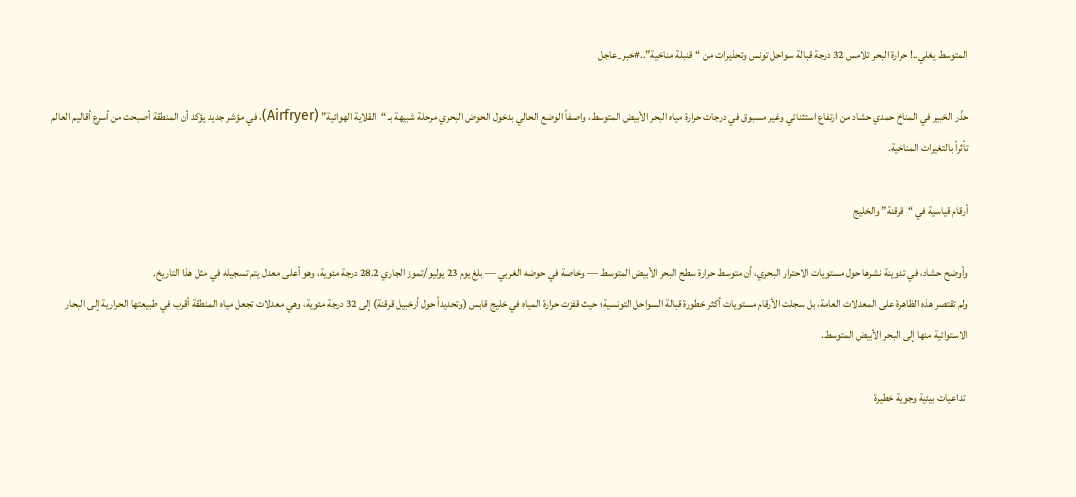المتوسط يغلي..! حرارة البحر تلامس 32 درجة قبالة سواحل تونس وتحذيرات من “قنبلة مناخية”..#خبر_عاجل

حذّر الخبير في المناخ حمدي حشاد من ارتفاع استثنائي وغير مسبوق في درجات حرارة مياه البحر الأبيض المتوسط، واصفاً الوضع الحالي بدخول الحوض البحري مرحلة شبيهة بـ “القلاية الهوائية” (Airfryer)، في مؤشر جديد يؤكد أن المنطقة أصبحت من أسرع أقاليم العالم تأثراً بالتغيرات المناخية.

أرقام قياسية في “قرقنة” والخليج

وأوضح حشاد، في تدوينة نشرها حول مستويات الاحترار البحري، أن متوسط حرارة سطح البحر الأبيض المتوسط — وخاصة في حوضه الغربي — بلغ يوم 23 يوليو/تموز الجاري 28.2 درجة مئوية، وهو أعلى معدل يتم تسجيله في مثل هذا التاريخ.
ولم تقتصر هذه الظاهرة على المعدلات العامة، بل سجلت الأرقام مستويات أكثر خطورة قبالة السواحل التونسية؛ حيث قفزت حرارة المياه في خليج قابس (وتحديداً حول أرخبيل قرقنة) إلى 32 درجة مئوية، وهي معدلات تجعل مياه المنطقة أقرب في طبيعتها الحرارية إلى البحار الاستوائية منها إلى البحر الأبيض المتوسط.

 تداعيات بيئية وجوية خطيرة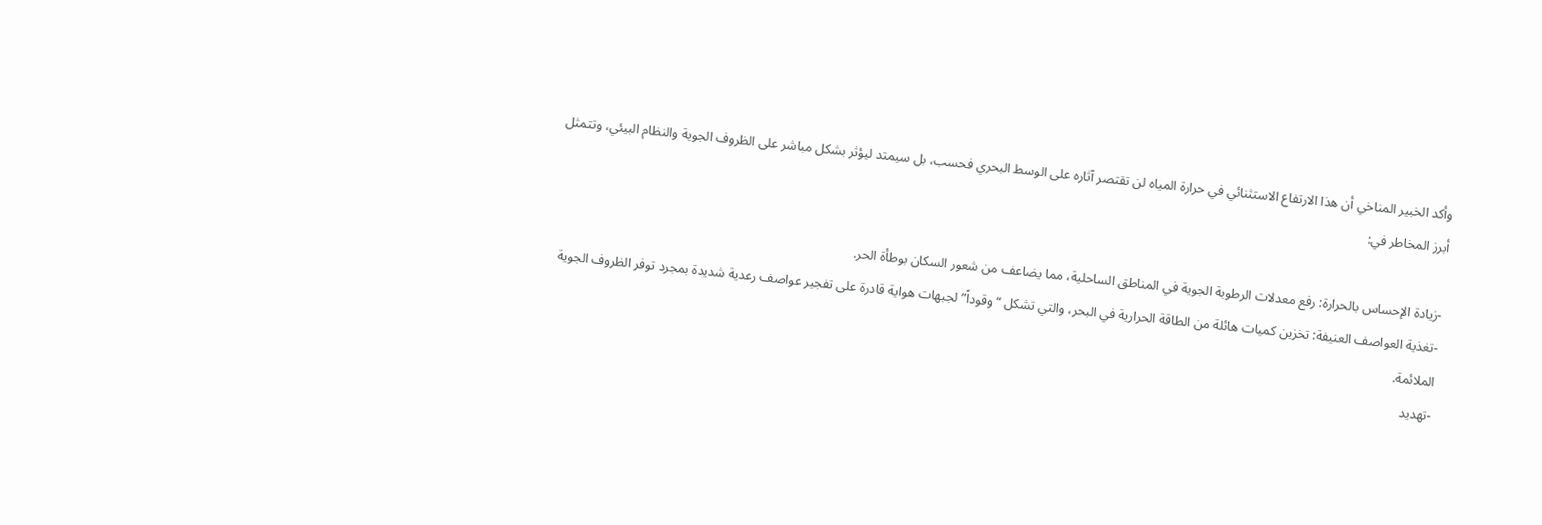وأكد الخبير المناخي أن هذا الارتفاع الاستثنائي في حرارة المياه لن تقتصر آثاره على الوسط البحري فحسب، بل سيمتد ليؤثر بشكل مباشر على الظروف الجوية والنظام البيئي، وتتمثل أبرز المخاطر في:

-زيادة الإحساس بالحرارة: رفع معدلات الرطوبة الجوية في المناطق الساحلية، مما يضاعف من شعور السكان بوطأة الحر.
-تغذية العواصف العنيفة: تخزين كميات هائلة من الطاقة الحرارية في البحر، والتي تشكل “وقوداً” لجبهات هواية قادرة على تفجير عواصف رعدية شديدة بمجرد توفر الظروف الجوية الملائمة.
-تهديد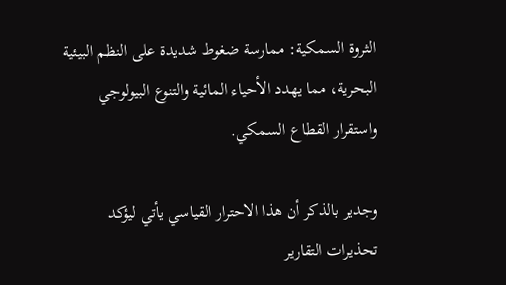الثروة السمكية: ممارسة ضغوط شديدة على النظم البيئية البحرية، مما يهدد الأحياء المائية والتنوع البيولوجي واستقرار القطاع السمكي.

وجدير بالذكر أن هذا الاحترار القياسي يأتي ليؤكد تحذيرات التقارير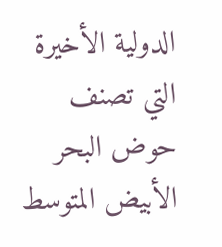الدولية الأخيرة التي تصنف حوض البحر الأبيض المتوسط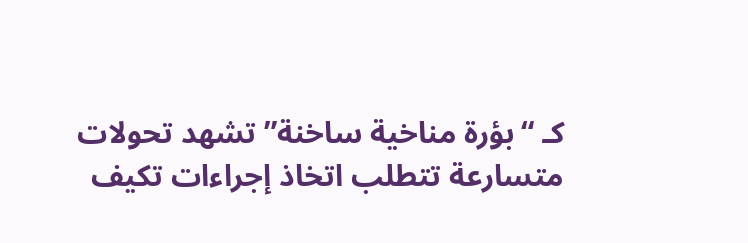كـ “بؤرة مناخية ساخنة” تشهد تحولات متسارعة تتطلب اتخاذ إجراءات تكيف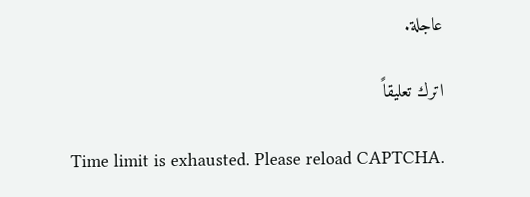عاجلة.

اترك تعليقاً

Time limit is exhausted. Please reload CAPTCHA.